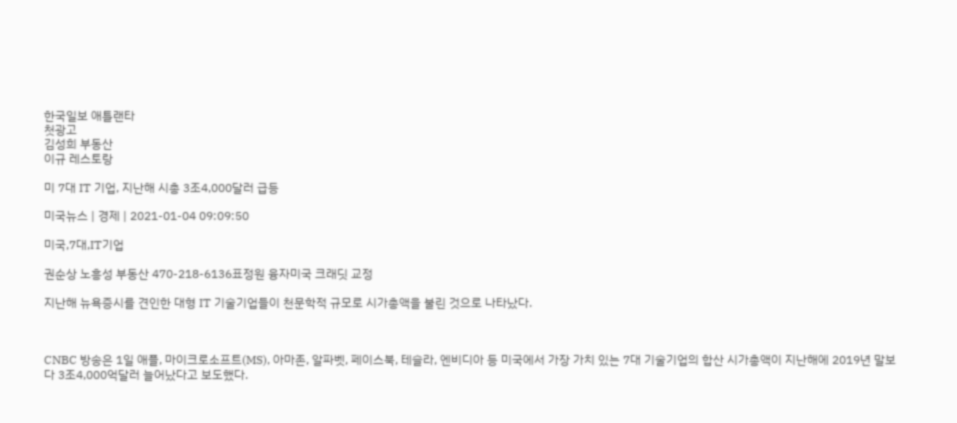한국일보 애틀랜타
첫광고
김성희 부동산
이규 레스토랑

미 7대 IT 기업, 지난해 시총 3조4,000달러 급등

미국뉴스 | 경제 | 2021-01-04 09:09:50

미국,7대,IT기업

권순상 노흥성 부동산 470-218-6136표정원 융자미국 크래딧 교정

지난해 뉴욕증시를 견인한 대형 IT 기술기업들이 천문학적 규모로 시가총액을 불린 것으로 나타났다.



CNBC 방송은 1일 애플, 마이크로소프트(MS), 아마존, 알파벳, 페이스북, 테슬라, 엔비디아 등 미국에서 가장 가치 있는 7대 기술기업의 합산 시가총액이 지난해에 2019년 말보다 3조4,000억달러 늘어났다고 보도했다.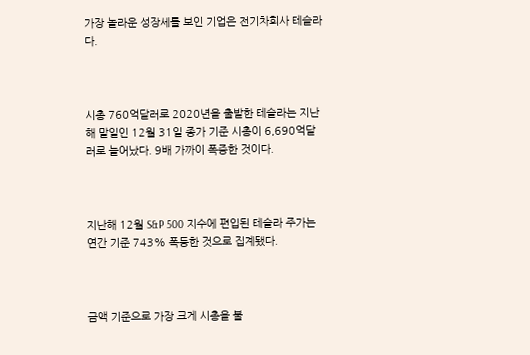가장 놀라운 성장세를 보인 기업은 전기차회사 테슬라다.



시총 760억달러로 2020년을 출발한 테슬라는 지난해 말일인 12월 31일 종가 기준 시총이 6,690억달러로 늘어났다. 9배 가까이 폭증한 것이다.



지난해 12월 S&P 500 지수에 편입된 테슬라 주가는 연간 기준 743% 폭등한 것으로 집계됐다.



금액 기준으로 가장 크게 시총을 불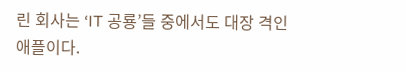린 회사는 ‘IT 공룡’들 중에서도 대장 격인 애플이다.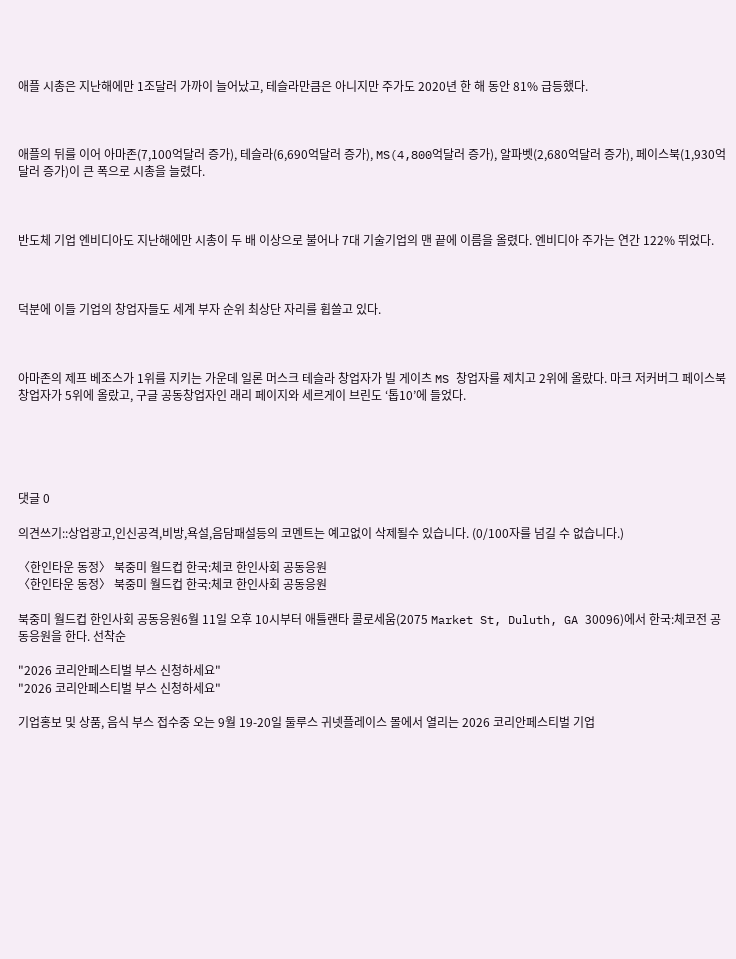애플 시총은 지난해에만 1조달러 가까이 늘어났고, 테슬라만큼은 아니지만 주가도 2020년 한 해 동안 81% 급등했다.



애플의 뒤를 이어 아마존(7,100억달러 증가), 테슬라(6,690억달러 증가), MS(4,800억달러 증가), 알파벳(2,680억달러 증가), 페이스북(1,930억달러 증가)이 큰 폭으로 시총을 늘렸다.



반도체 기업 엔비디아도 지난해에만 시총이 두 배 이상으로 불어나 7대 기술기업의 맨 끝에 이름을 올렸다. 엔비디아 주가는 연간 122% 뛰었다.



덕분에 이들 기업의 창업자들도 세계 부자 순위 최상단 자리를 휩쓸고 있다.



아마존의 제프 베조스가 1위를 지키는 가운데 일론 머스크 테슬라 창업자가 빌 게이츠 MS 창업자를 제치고 2위에 올랐다. 마크 저커버그 페이스북 창업자가 5위에 올랐고, 구글 공동창업자인 래리 페이지와 세르게이 브린도 ‘톱10’에 들었다.





댓글 0

의견쓰기::상업광고,인신공격,비방,욕설,음담패설등의 코멘트는 예고없이 삭제될수 있습니다. (0/100자를 넘길 수 없습니다.)

〈한인타운 동정〉 북중미 월드컵 한국:체코 한인사회 공동응원
〈한인타운 동정〉 북중미 월드컵 한국:체코 한인사회 공동응원

북중미 월드컵 한인사회 공동응원6월 11일 오후 10시부터 애틀랜타 콜로세움(2075 Market St, Duluth, GA 30096)에서 한국:체코전 공동응원을 한다. 선착순

"2026 코리안페스티벌 부스 신청하세요"
"2026 코리안페스티벌 부스 신청하세요"

기업홍보 및 상품, 음식 부스 접수중 오는 9월 19-20일 둘루스 귀넷플레이스 몰에서 열리는 2026 코리안페스티벌 기업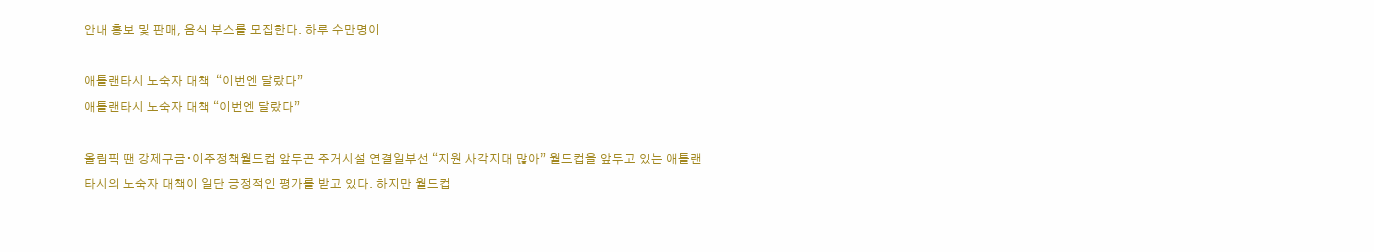안내 홍보 및 판매, 음식 부스를 모집한다. 하루 수만명이

애틀랜타시 노숙자 대책  “이번엔 달랐다”
애틀랜타시 노숙자 대책 “이번엔 달랐다”

올림픽 땐 강제구금∙이주정책월드컵 앞두곤 주거시설 연결일부선 “지원 사각지대 많아” 월드컵을 앞두고 있는 애틀랜타시의 노숙자 대책이 일단 긍정적인 평가를 받고 있다. 하지만 월드컵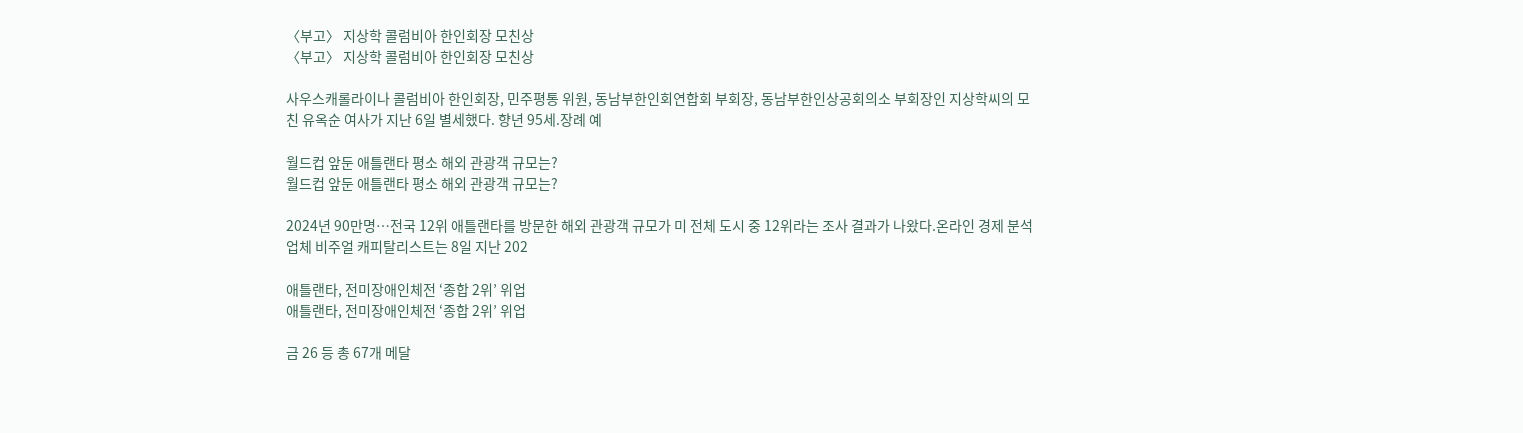〈부고〉 지상학 콜럼비아 한인회장 모친상
〈부고〉 지상학 콜럼비아 한인회장 모친상

사우스캐롤라이나 콜럼비아 한인회장, 민주평통 위원, 동남부한인회연합회 부회장, 동남부한인상공회의소 부회장인 지상학씨의 모친 유옥순 여사가 지난 6일 별세했다. 향년 95세.장례 예

월드컵 앞둔 애틀랜타 평소 해외 관광객 규모는?
월드컵 앞둔 애틀랜타 평소 해외 관광객 규모는?

2024년 90만명…전국 12위 애틀랜타를 방문한 해외 관광객 규모가 미 전체 도시 중 12위라는 조사 결과가 나왔다.온라인 경제 분석 업체 비주얼 캐피탈리스트는 8일 지난 202

애틀랜타, 전미장애인체전 ‘종합 2위’ 위업
애틀랜타, 전미장애인체전 ‘종합 2위’ 위업

금 26 등 총 67개 메달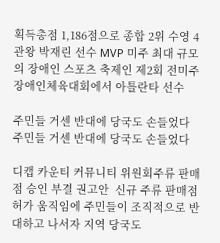획득총점 1,186점으로 종합 2위 수영 4관왕 박재린 선수 MVP 미주 최대 규모의 장애인 스포츠 축제인 제2회 전미주장애인체육대회에서 아틀란타 선수

주민들 거센 반대에 당국도 손들었다
주민들 거센 반대에 당국도 손들었다

디캡 카운티 커뮤니티 위원회주류 판매점 승인 부결 권고안  신규 주류 판매점 허가 움직임에 주민들이 조직적으로 반대하고 나서자 지역 당국도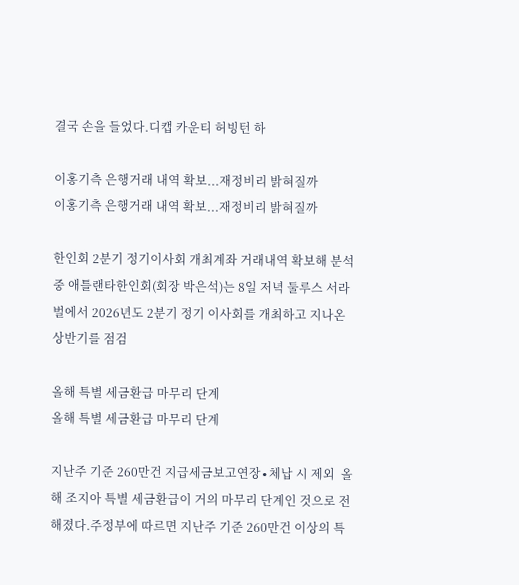결국 손을 들었다.디캡 카운티 허빙턴 하

이홍기측 은행거래 내역 확보...재정비리 밝혀질까
이홍기측 은행거래 내역 확보...재정비리 밝혀질까

한인회 2분기 정기이사회 개최계좌 거래내역 확보해 분석중 애틀랜타한인회(회장 박은석)는 8일 저녁 둘루스 서라벌에서 2026년도 2분기 정기 이사회를 개최하고 지나온 상반기를 점검

올해 특별 세금환급 마무리 단계
올해 특별 세금환급 마무리 단계

지난주 기준 260만건 지급세금보고연장∙체납 시 제외  올해 조지아 특별 세금환급이 거의 마무리 단계인 것으로 전해졌다.주정부에 따르면 지난주 기준 260만건 이상의 특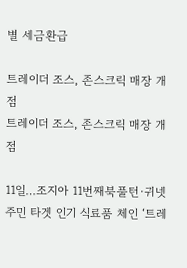별 세금환급

트레이더 조스, 존스크릭 매장 개점
트레이더 조스, 존스크릭 매장 개점

11일…조지아 11번째북풀턴∙귀넷 주민 타겟 인기 식료품 체인 ‘트레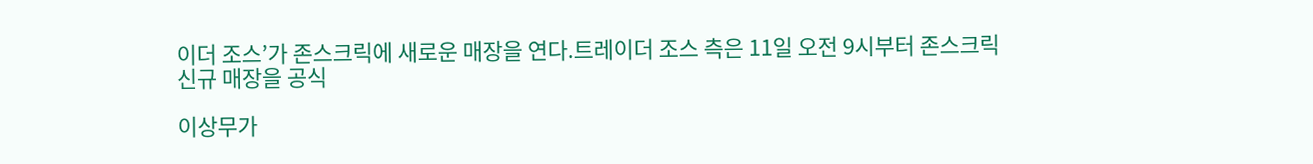이더 조스’가 존스크릭에 새로운 매장을 연다.트레이더 조스 측은 11일 오전 9시부터 존스크릭 신규 매장을 공식

이상무가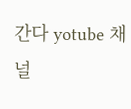간다 yotube 채널